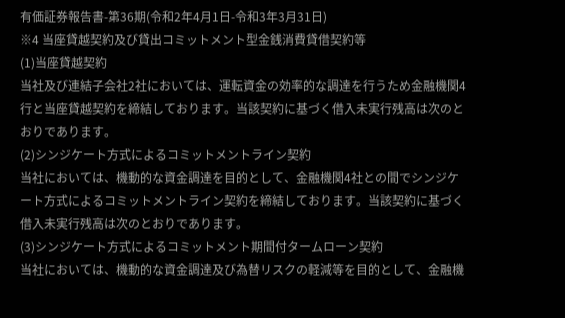有価証券報告書-第36期(令和2年4月1日-令和3年3月31日)
※4 当座貸越契約及び貸出コミットメント型金銭消費貸借契約等
(1)当座貸越契約
当社及び連結子会社2社においては、運転資金の効率的な調達を行うため金融機関4行と当座貸越契約を締結しております。当該契約に基づく借入未実行残高は次のとおりであります。
(2)シンジケート方式によるコミットメントライン契約
当社においては、機動的な資金調達を目的として、金融機関4社との間でシンジケート方式によるコミットメントライン契約を締結しております。当該契約に基づく借入未実行残高は次のとおりであります。
(3)シンジケート方式によるコミットメント期間付タームローン契約
当社においては、機動的な資金調達及び為替リスクの軽減等を目的として、金融機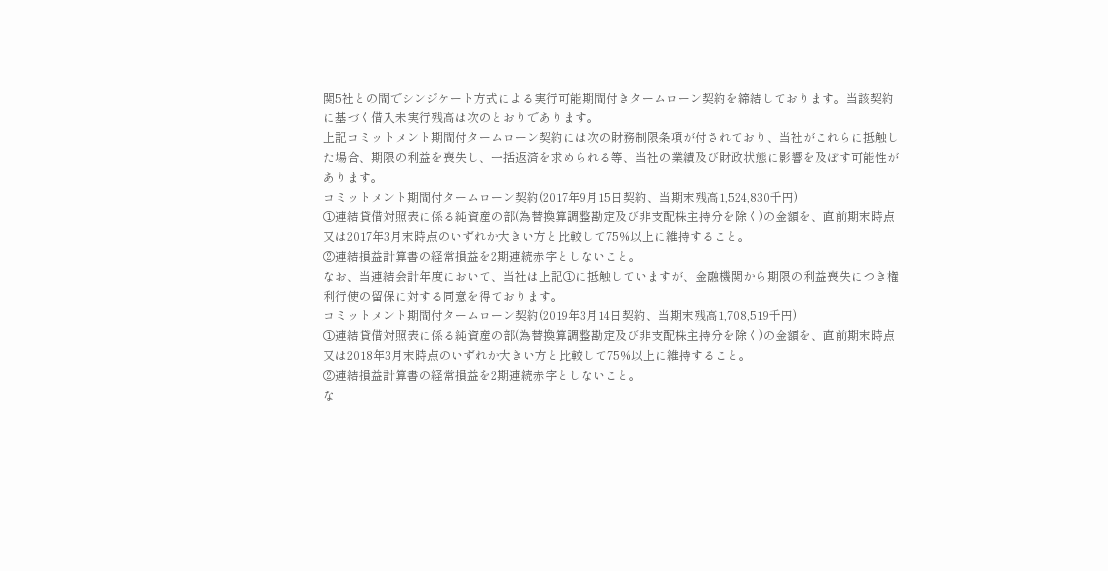関5社との間でシンジケート方式による実行可能期間付きタームローン契約を締結しております。当該契約に基づく借入未実行残高は次のとおりであります。
上記コミットメント期間付タームローン契約には次の財務制限条項が付されており、当社がこれらに抵触した場合、期限の利益を喪失し、一括返済を求められる等、当社の業績及び財政状態に影響を及ぼす可能性があります。
コミットメント期間付タームローン契約(2017年9月15日契約、当期末残高1,524,830千円)
①連結貸借対照表に係る純資産の部(為替換算調整勘定及び非支配株主持分を除く)の金額を、直前期末時点又は2017年3月末時点のいずれか大きい方と比較して75%以上に維持すること。
②連結損益計算書の経常損益を2期連続赤字としないこと。
なお、当連結会計年度において、当社は上記①に抵触していますが、金融機関から期限の利益喪失につき権利行使の留保に対する同意を得ております。
コミットメント期間付タームローン契約(2019年3月14日契約、当期末残高1,708,519千円)
①連結貸借対照表に係る純資産の部(為替換算調整勘定及び非支配株主持分を除く)の金額を、直前期末時点又は2018年3月末時点のいずれか大きい方と比較して75%以上に維持すること。
②連結損益計算書の経常損益を2期連続赤字としないこと。
な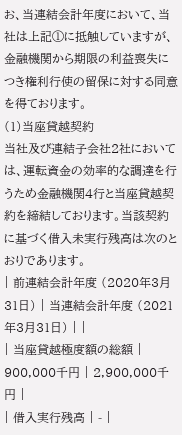お、当連結会計年度において、当社は上記①に抵触していますが、金融機関から期限の利益喪失につき権利行使の留保に対する同意を得ております。
(1)当座貸越契約
当社及び連結子会社2社においては、運転資金の効率的な調達を行うため金融機関4行と当座貸越契約を締結しております。当該契約に基づく借入未実行残高は次のとおりであります。
| 前連結会計年度 (2020年3月31日) | 当連結会計年度 (2021年3月31日) | |
| 当座貸越極度額の総額 | 900,000千円 | 2,900,000千円 |
| 借入実行残高 | - |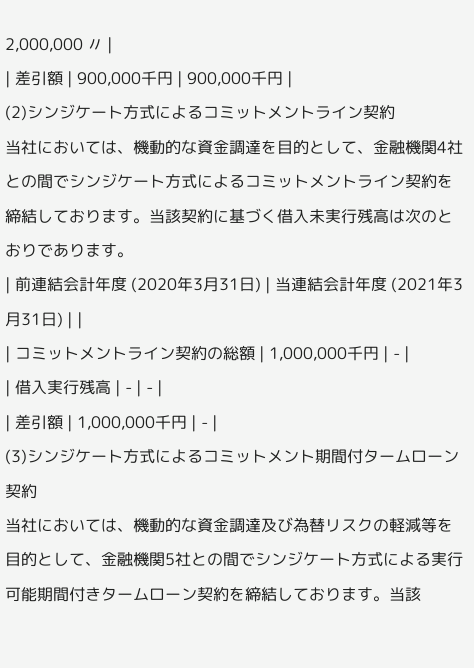2,000,000 〃 |
| 差引額 | 900,000千円 | 900,000千円 |
(2)シンジケート方式によるコミットメントライン契約
当社においては、機動的な資金調達を目的として、金融機関4社との間でシンジケート方式によるコミットメントライン契約を締結しております。当該契約に基づく借入未実行残高は次のとおりであります。
| 前連結会計年度 (2020年3月31日) | 当連結会計年度 (2021年3月31日) | |
| コミットメントライン契約の総額 | 1,000,000千円 | - |
| 借入実行残高 | - | - |
| 差引額 | 1,000,000千円 | - |
(3)シンジケート方式によるコミットメント期間付タームローン契約
当社においては、機動的な資金調達及び為替リスクの軽減等を目的として、金融機関5社との間でシンジケート方式による実行可能期間付きタームローン契約を締結しております。当該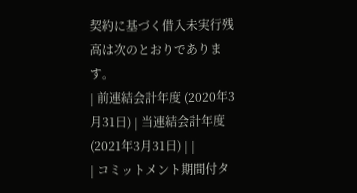契約に基づく借入未実行残高は次のとおりであります。
| 前連結会計年度 (2020年3月31日) | 当連結会計年度 (2021年3月31日) | |
| コミットメント期間付タ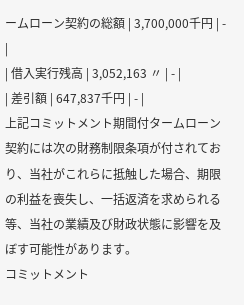ームローン契約の総額 | 3,700,000千円 | - |
| 借入実行残高 | 3,052,163 〃 | - |
| 差引額 | 647,837千円 | - |
上記コミットメント期間付タームローン契約には次の財務制限条項が付されており、当社がこれらに抵触した場合、期限の利益を喪失し、一括返済を求められる等、当社の業績及び財政状態に影響を及ぼす可能性があります。
コミットメント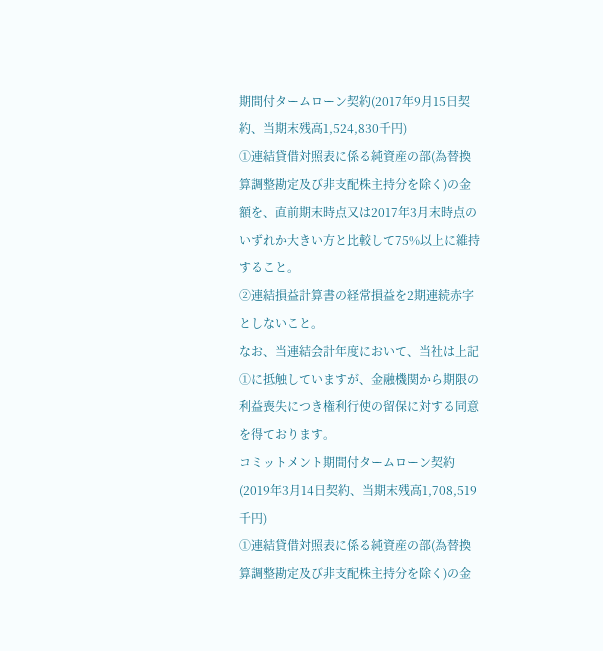期間付タームローン契約(2017年9月15日契約、当期末残高1,524,830千円)
①連結貸借対照表に係る純資産の部(為替換算調整勘定及び非支配株主持分を除く)の金額を、直前期末時点又は2017年3月末時点のいずれか大きい方と比較して75%以上に維持すること。
②連結損益計算書の経常損益を2期連続赤字としないこと。
なお、当連結会計年度において、当社は上記①に抵触していますが、金融機関から期限の利益喪失につき権利行使の留保に対する同意を得ております。
コミットメント期間付タームローン契約(2019年3月14日契約、当期末残高1,708,519千円)
①連結貸借対照表に係る純資産の部(為替換算調整勘定及び非支配株主持分を除く)の金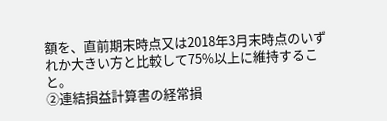額を、直前期末時点又は2018年3月末時点のいずれか大きい方と比較して75%以上に維持すること。
②連結損益計算書の経常損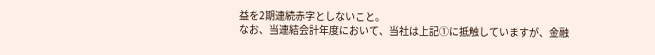益を2期連続赤字としないこと。
なお、当連結会計年度において、当社は上記①に抵触していますが、金融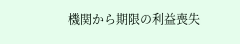機関から期限の利益喪失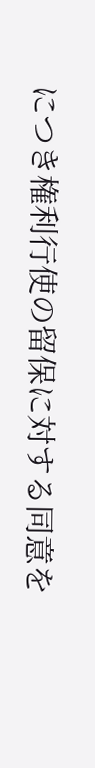につき権利行使の留保に対する同意を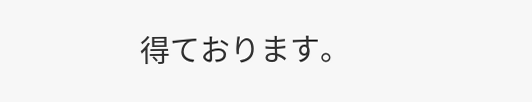得ております。